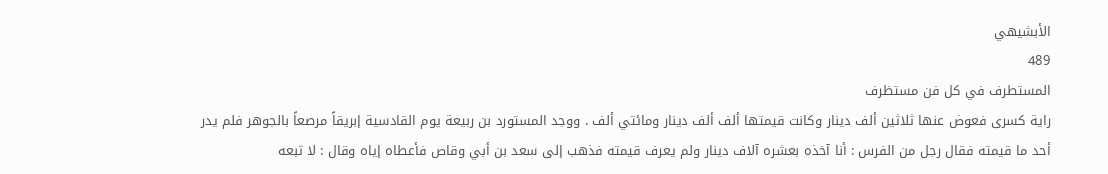الأبشيهي
489
المستطرف في كل فن مستظرف
راية كسرى فعوض عنها ثلاثين ألف دينار وكانت قيمتها ألف ألف دينار ومائتي ألف . ووجد المستورد بن ربيعة يوم القادسية إبريقاً مرصعاً بالجوهر فلم يدر أحد ما قيمته فقال رجل من الفرس : أنا آخذه بعشره آلاف دينار ولم يعرف قيمته فذهب إلى سعد بن أبي وقاص فأعطاه إياه وقال : لا تبعه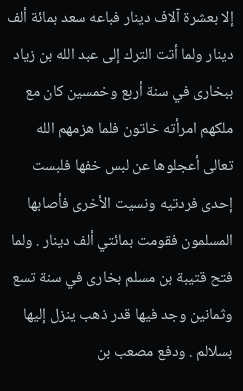إلا بعشرة آلاف دينار فباعه سعد بمائة ألف دينار ولما أتت الترك إلى عبد الله بن زياد ببخارى في سنة أربع وخمسين كان مع ملكهم امرأته خاتون فلما هزمهم الله تعالى أعجلوها عن لبس خفها فلبست إحدى فردتيه ونسيت الأخرى فأصابها المسلمون فقومت بمائتي ألف دينار . ولما فتح قتيبة بن مسلم بخارى في سنة تسع وثمانين وجد فيها قدر ذهب ينزل إليها بسلالم . ودفع مصعب بن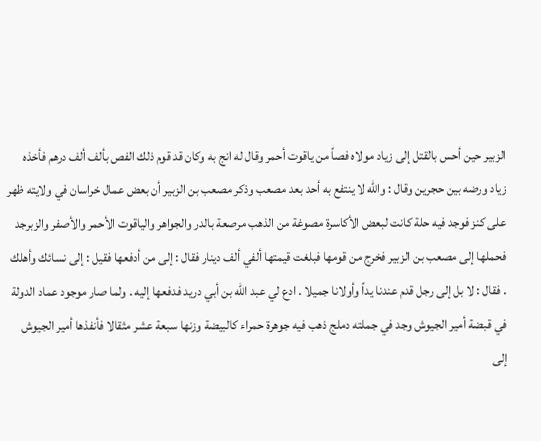الزبير حين أحس بالقتل إلى زياد مولاه فصاً من ياقوت أحمر وقال له انج به وكان قد قوم ذلك الفص بألف ألف درهم فأخذه زياد ورضه بين حجرين وقال : والله لا ينتفع به أحد بعد مصعب وذكر مصعب بن الزبير أن بعض عمال خراسان في ولايته ظهر على كنز فوجد فيه حلة كانت لبعض الأكاسرة مصوغة من الذهب مرصعة بالدر والجواهر والياقوت الأحمر والأصفر والزبرجد فحملها إلى مصعب بن الزبير فخرج من قومها فبلغت قيمتها ألفي ألف دينار فقال : إلى من أدفعها فقيل : إلى نسائك وأهلك . فقال : لا بل إلى رجل قدم عندنا يداً وأولانا جميلا . ادع لي عبد الله بن أبي دريد فدفعها إليه . ولما صار موجود عماد الدولة في قبضة أمير الجيوش وجد في جملته دملج ذهب فيه جوهرة حمراء كالبيضة وزنها سبعة عشر مثقالا فأنفذها أمير الجيوش إلى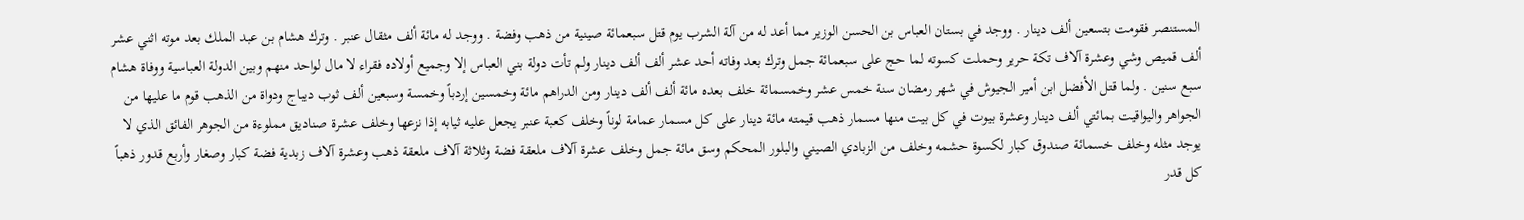المستنصر فقومت بتسعين ألف دينار . ووجد في بستان العباس بن الحسن الوزير مما أعد له من آلة الشرب يوم قتل سبعمائة صينية من ذهب وفضة . ووجد له مائة ألف مثقال عنبر . وترك هشام بن عبد الملك بعد موته اثني عشر ألف قميص وشي وعشرة آلاف تكة حرير وحملت كسوته لما حج على سبعمائة جمل وترك بعد وفاته أحد عشر ألف ألف دينار ولم تأت دولة بني العباس إلا وجميع أولاده فقراء لا مال لواحد منهم وبين الدولة العباسية ووفاة هشام سبع سنين . ولما قتل الأفضل ابن أمير الجيوش في شهر رمضان سنة خمس عشر وخمسمائة خلف بعده مائة ألف ألف دينار ومن الدراهم مائة وخمسين إردباً وخمسة وسبعين ألف ثوب ديباج ودواة من الذهب قوم ما عليها من الجواهر واليواقيت بمائتي ألف دينار وعشرة بيوت في كل بيت منها مسمار ذهب قيمته مائة دينار على كل مسمار عمامة لوناً وخلف كعبة عنبر يجعل عليه ثيابه إذا نزعها وخلف عشرة صناديق مملوءة من الجوهر الفائق الذي لا يوجد مثله وخلف خسمائة صندوق كبار لكسوة حشمه وخلف من الزبادي الصيني والبلور المحكم وسق مائة جمل وخلف عشرة آلاف ملعقة فضة وثلاثة آلاف ملعقة ذهب وعشرة آلاف زبدية فضة كبار وصغار وأربع قدور ذهباً كل قدر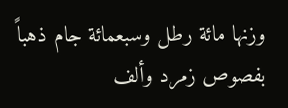وزنها مائة رطل وسبعمائة جام ذهباً بفصوص زمرد وألف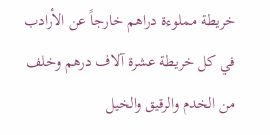خريطة مملوءة دراهم خارجاً عن الأرادب في كل خريطة عشرة آلاف درهم وخلف من الخدم والرقيق والخيل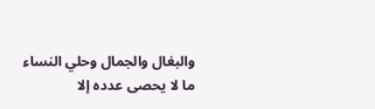والبغال والجمال وحلي النساء ما لا يحصى عدده إلا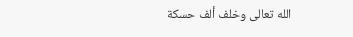الله تعالى وخلف ألف حسكة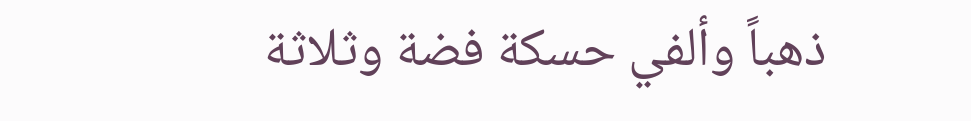ذهباً وألفي حسكة فضة وثلاثة